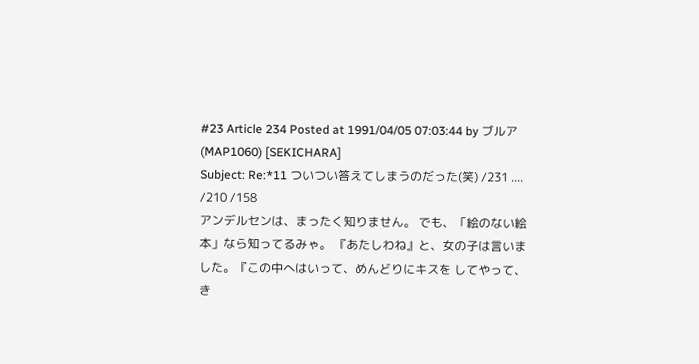#23 Article 234 Posted at 1991/04/05 07:03:44 by ブルア (MAP1060) [SEKICHARA]
Subject: Re:*11 ついつい答えてしまうのだった(笑) /231 .... /210 /158
アンデルセンは、まったく知りません。 でも、「絵のない絵本」なら知ってるみゃ。 『あたしわね』と、女の子は言いました。『この中へはいって、めんどりにキスを してやって、き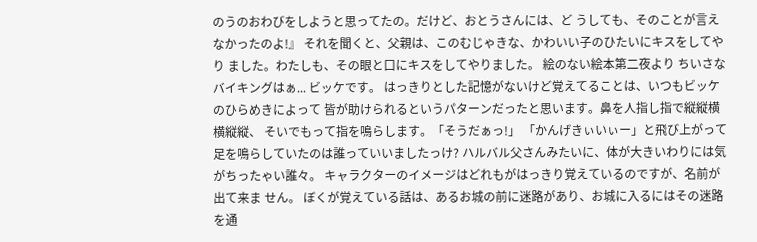のうのおわびをしようと思ってたの。だけど、おとうさんには、ど うしても、そのことが言えなかったのよ!』 それを聞くと、父親は、このむじゃきな、かわいい子のひたいにキスをしてやり ました。わたしも、その眼と口にキスをしてやりました。 絵のない絵本第二夜より ちいさなバイキングはぁ... ビッケです。 はっきりとした記憶がないけど覚えてることは、いつもビッケのひらめきによって 皆が助けられるというパターンだったと思います。鼻を人指し指で縦縦横横縦縦、 そいでもって指を鳴らします。「そうだぁっ!」 「かんげきぃいぃー」と飛び上がって足を鳴らしていたのは誰っていいましたっけ? ハルバル父さんみたいに、体が大きいわりには気がちったゃい誰々。 キャラクターのイメージはどれもがはっきり覚えているのですが、名前が出て来ま せん。 ぼくが覚えている話は、あるお城の前に迷路があり、お城に入るにはその迷路を通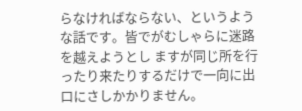らなければならない、というような話です。皆でがむしゃらに迷路を越えようとし ますが同じ所を行ったり来たりするだけで一向に出口にさしかかりません。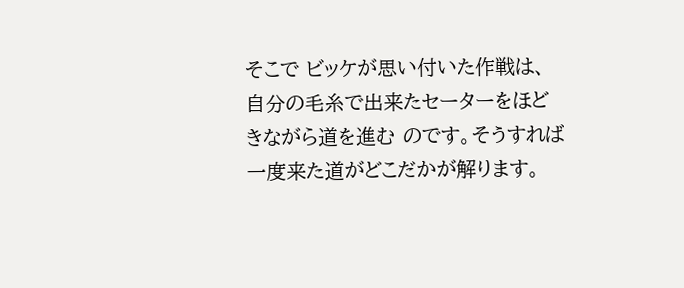そこで ビッケが思い付いた作戦は、自分の毛糸で出来たセーターをほどきながら道を進む のです。そうすれば一度来た道がどこだかが解ります。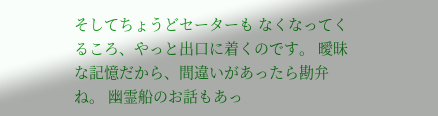そしてちょうどセーターも なくなってくるころ、やっと出口に着くのです。 曖昧な記憶だから、間違いがあったら勘弁ね。 幽霊船のお話もあっ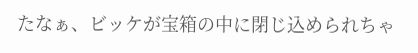たなぁ、ビッケが宝箱の中に閉じ込められちゃ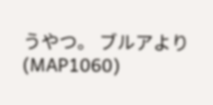うやつ。 ブルアより (MAP1060)